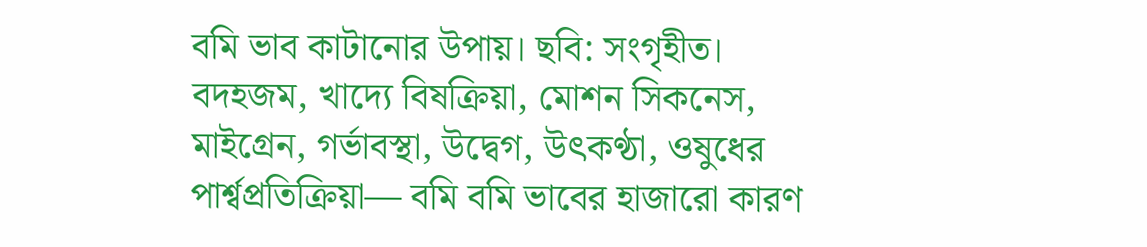বমি ভাব কাটানোর উপায়। ছবি: সংগৃহীত।
বদহজম, খাদ্যে বিষক্রিয়া, মোশন সিকনেস, মাইগ্রেন, গর্ভাবস্থা, উদ্বেগ, উৎকণ্ঠা, ওষুধের পার্শ্বপ্রতিক্রিয়া— বমি বমি ভাবের হাজারো কারণ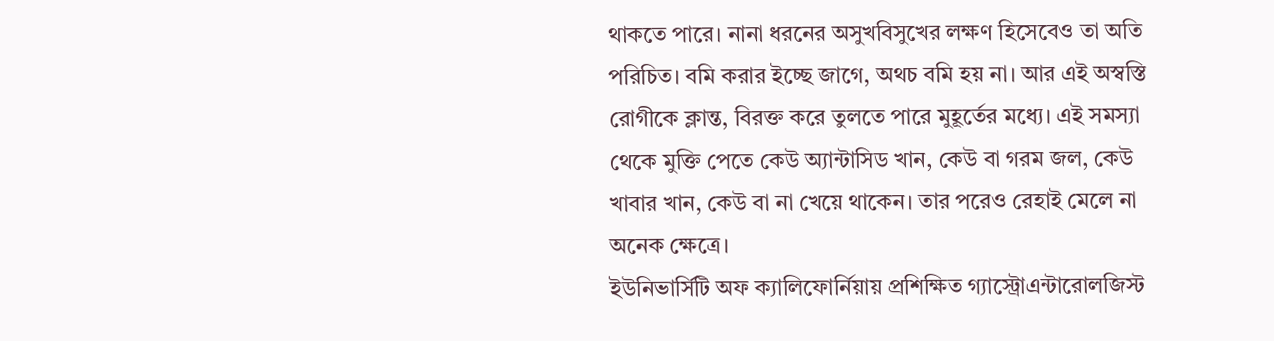থাকতে পারে। নানা ধরনের অসুখবিসুখের লক্ষণ হিসেবেও তা অতি পরিচিত। বমি করার ইচ্ছে জাগে, অথচ বমি হয় না। আর এই অস্বস্তি রোগীকে ক্লান্ত, বিরক্ত করে তুলতে পারে মুহূর্তের মধ্যে। এই সমস্যা থেকে মুক্তি পেতে কেউ অ্যান্টাসিড খান, কেউ বা গরম জল, কেউ খাবার খান, কেউ বা না খেয়ে থাকেন। তার পরেও রেহাই মেলে না অনেক ক্ষেত্রে।
ইউনিভার্সিটি অফ ক্যালিফোর্নিয়ায় প্রশিক্ষিত গ্যাস্ট্রোএন্টারোলজিস্ট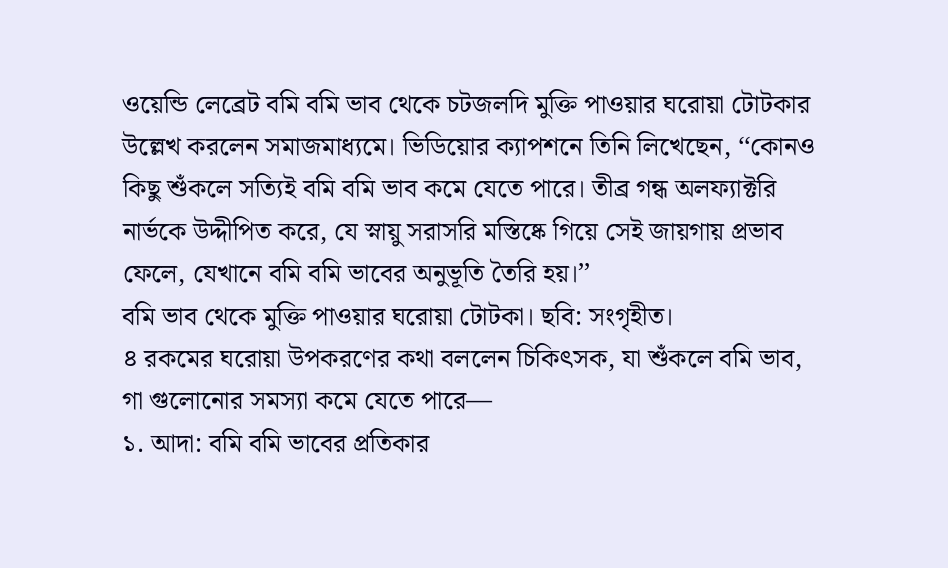ওয়েন্ডি লেব্রেট বমি বমি ভাব থেকে চটজলদি মুক্তি পাওয়ার ঘরোয়া টোটকার উল্লেখ করলেন সমাজমাধ্যমে। ভিডিয়োর ক্যাপশনে তিনি লিখেছেন, ‘‘কোনও কিছু শুঁকলে সত্যিই বমি বমি ভাব কমে যেতে পারে। তীব্র গন্ধ অলফ্যাক্টরি নার্ভকে উদ্দীপিত করে, যে স্নায়ু সরাসরি মস্তিষ্কে গিয়ে সেই জায়গায় প্রভাব ফেলে, যেখানে বমি বমি ভাবের অনুভূতি তৈরি হয়।’’
বমি ভাব থেকে মুক্তি পাওয়ার ঘরোয়া টোটকা। ছবি: সংগৃহীত।
৪ রকমের ঘরোয়া উপকরণের কথা বললেন চিকিৎসক, যা শুঁকলে বমি ভাব, গা গুলোনোর সমস্যা কমে যেতে পারে—
১. আদা: বমি বমি ভাবের প্রতিকার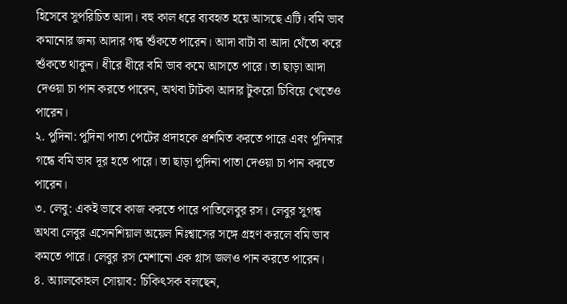হিসেবে সুপরিচিত আদা। বহু কাল ধরে ব্যবহৃত হয়ে আসছে এটি। বমি ভাব কমানোর জন্য আদার গন্ধ শুঁকতে পারেন। আদা বাটা বা আদা থেঁতো করে শুঁকতে থাকুন। ধীরে ধীরে বমি ভাব কমে আসতে পারে। তা ছাড়া আদা দেওয়া চা পান করতে পারেন, অথবা টাটকা আদার টুকরো চিবিয়ে খেতেও পারেন।
২. পুদিনা: পুদিনা পাতা পেটের প্রদাহকে প্রশমিত করতে পারে এবং পুদিনার গন্ধে বমি ভাব দূর হতে পারে। তা ছাড়া পুদিনা পাতা দেওয়া চা পান করতে পারেন।
৩. লেবু: একই ভাবে কাজ করতে পারে পাতিলেবুর রস। লেবুর সুগন্ধ অথবা লেবুর এসেনশিয়াল অয়েল নিঃশ্বাসের সঙ্গে গ্রহণ করলে বমি ভাব কমতে পারে। লেবুর রস মেশানো এক গ্লাস জলও পান করতে পারেন।
৪. অ্যালকোহল সোয়াব: চিকিৎসক বলছেন,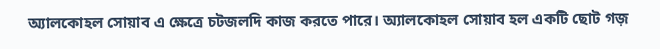অ্যালকোহল সোয়াব এ ক্ষেত্রে চটজলদি কাজ করতে পারে। অ্যালকোহল সোয়াব হল একটি ছোট গজ়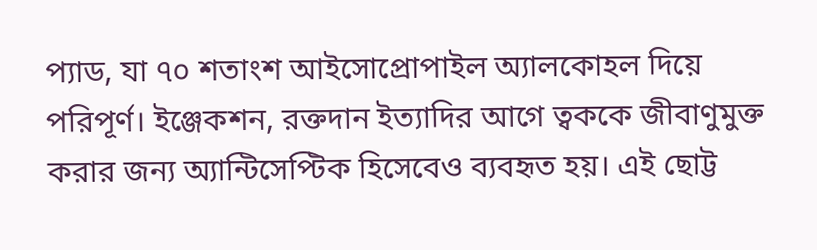প্যাড, যা ৭০ শতাংশ আইসোপ্রোপাইল অ্যালকোহল দিয়ে পরিপূর্ণ। ইঞ্জেকশন, রক্তদান ইত্যাদির আগে ত্বককে জীবাণুমুক্ত করার জন্য অ্যান্টিসেপ্টিক হিসেবেও ব্যবহৃত হয়। এই ছোট্ট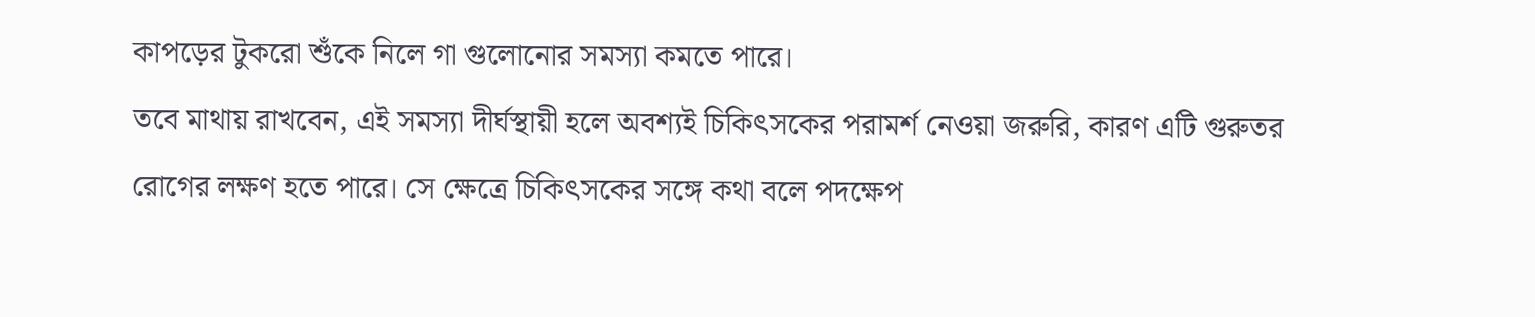কাপড়ের টুকরো শুঁকে নিলে গা গুলোনোর সমস্যা কমতে পারে।
তবে মাথায় রাখবেন, এই সমস্যা দীর্ঘস্থায়ী হলে অবশ্যই চিকিৎসকের পরামর্শ নেওয়া জরুরি, কারণ এটি গুরুতর রোগের লক্ষণ হতে পারে। সে ক্ষেত্রে চিকিৎসকের সঙ্গে কথা বলে পদক্ষেপ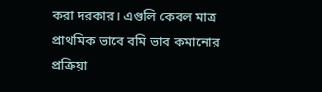করা দরকার। এগুলি কেবল মাত্র প্রাথমিক ভাবে বমি ভাব কমানোর প্রক্রিয়া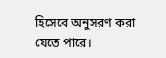হিসেবে অনুসরণ করা যেতে পারে।